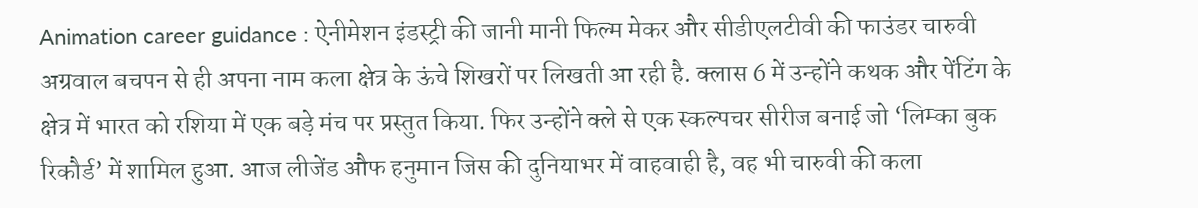Animation career guidance : ऐनीमेशन इंडस्ट्री की जानी मानी फिल्म मेकर और सीडीएलटीवी की फाउंडर चारुवी अग्रवाल बचपन से ही अपना नाम कला क्षेत्र के ऊंचे शिखरों पर लिखती आ रही है. क्लास 6 में उन्होंने कथक और पेंटिंग के क्षेत्र में भारत को रशिया में एक बड़े मंच पर प्रस्तुत किया. फिर उन्होंने क्ले से एक स्कल्पचर सीरीज बनाई जो ‘लिम्का बुक रिकौर्ड’ में शामिल हुआ. आज लीजेंड औफ हनुमान जिस की दुनियाभर में वाहवाही है, वह भी चारुवी की कला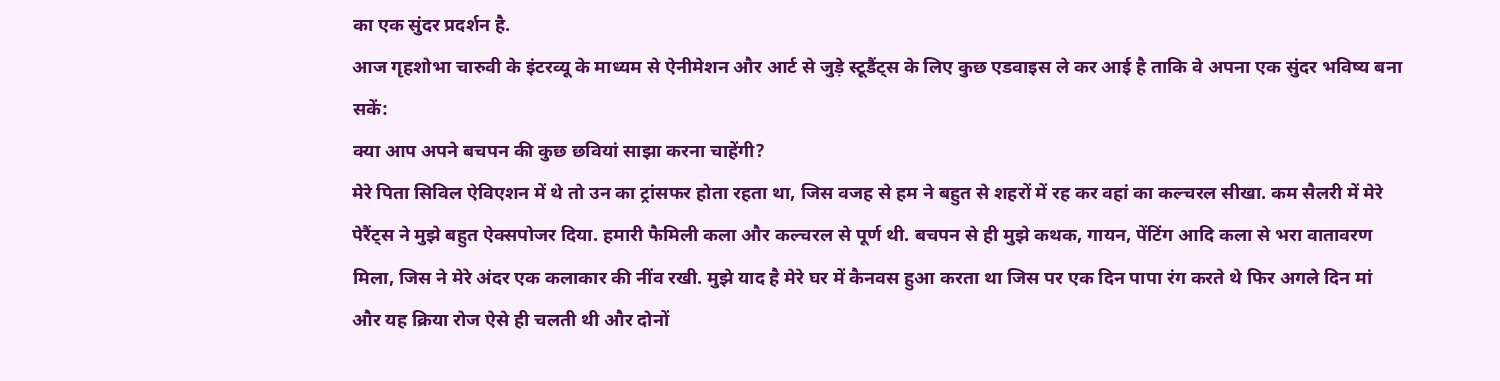का एक सुंदर प्रदर्शन है.
आज गृहशोभा चारुवी के इंटरव्यू के माध्यम से ऐनीमेशन और आर्ट से जुड़े स्टूडैंट्स के लिए कुछ एडवाइस ले कर आई है ताकि वे अपना एक सुंदर भविष्य बना सकें:
क्या आप अपने बचपन की कुछ छवियां साझा करना चाहेंगी?
मेरे पिता सिविल ऐविएशन में थे तो उन का ट्रांसफर होता रहता था, जिस वजह से हम ने बहुत से शहरों में रह कर वहां का कल्चरल सीखा. कम सैलरी में मेरे पेरैंट्स ने मुझे बहुत ऐक्सपोजर दिया. हमारी फैमिली कला और कल्चरल से पूर्ण थी. बचपन से ही मुझे कथक, गायन, पेंटिंग आदि कला से भरा वातावरण मिला, जिस ने मेरे अंदर एक कलाकार की नींव रखी. मुझे याद है मेरे घर में कैनवस हुआ करता था जिस पर एक दिन पापा रंग करते थे फिर अगले दिन मां और यह क्रिया रोज ऐसे ही चलती थी और दोनों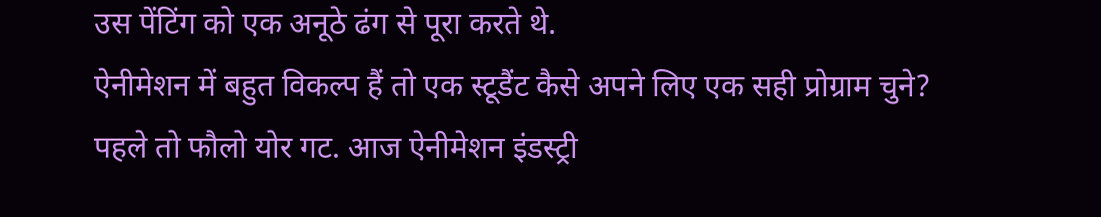उस पेंटिंग को एक अनूठे ढंग से पूरा करते थे.
ऐनीमेशन में बहुत विकल्प हैं तो एक स्टूडैंट कैसे अपने लिए एक सही प्रोग्राम चुने?
पहले तो फौलो योर गट. आज ऐनीमेशन इंडस्ट्री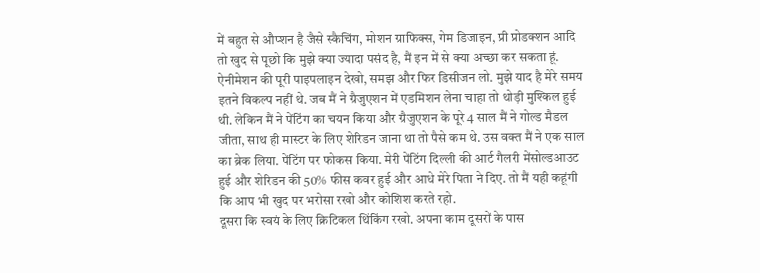में बहुत से औप्शन है जैसे स्कैचिंग, मोशन ग्राफिक्स, गेम डिजाइन, प्री प्रोडक्शन आदि तो खुद से पूछो कि मुझे क्या ज्यादा पसंद है, मैं इन में से क्या अच्छा कर सकता हूं. ऐनीमेशन की पूरी पाइपलाइन देखो, समझ और फिर डिसीजन लो. मुझे याद है मेरे समय इतने विकल्प नहीं थे. जब मैं ने ग्रैजुएशन में एडमिशन लेना चाहा तो थोड़ी मुश्किल हुई थी. लेकिन मैं ने पेंटिंग का चयन किया और ग्रैजुएशन के पूरे 4 साल मैं ने गोल्ड मैडल जीता, साथ ही मास्टर के लिए शेरिडन जाना था तो पैसे कम थे. उस वक्त मैं ने एक साल का ब्रेक लिया. पेंटिंग पर फोकस किया. मेरी पेंटिंग दिल्ली की आर्ट गैलरी मेंसोल्डआउट हुई और शेरिडन की 50% फीस कवर हुई और आधे मेरे पिता ने दिए. तो मैं यही कहूंगी कि आप भी खुद पर भरोसा रखो और कोशिश करते रहो.
दूसरा कि स्वयं के लिए क्रिटिकल थिंकिंग रखो. अपना काम दूसरों के पास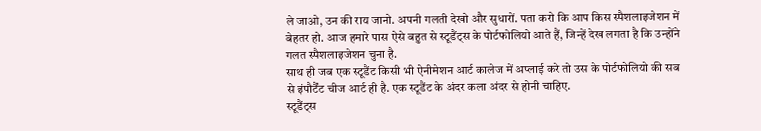ले जाओ, उन की राय जानो. अपनी गलती देखो और सुधारों. पता करो कि आप किस स्पैशलाइजेशन में बेहतर हो. आज हमारे पास ऐसे बहुत से स्टूडैंट्स के पोर्टफोलियो आते हैं, जिन्हें देख लगता है कि उन्होंने गलत स्पैशलाइजेशन चुना है.
साथ ही जब एक स्टूडैंट किसी भी ऐनीमेशन आर्ट कालेज में अप्लाई करे तो उस के पोर्टफोलियो की सब से इंपौर्टैंट चीज आर्ट ही है. एक स्टूडैंट के अंदर कला अंदर से होनी चाहिए.
स्टूडैंट्स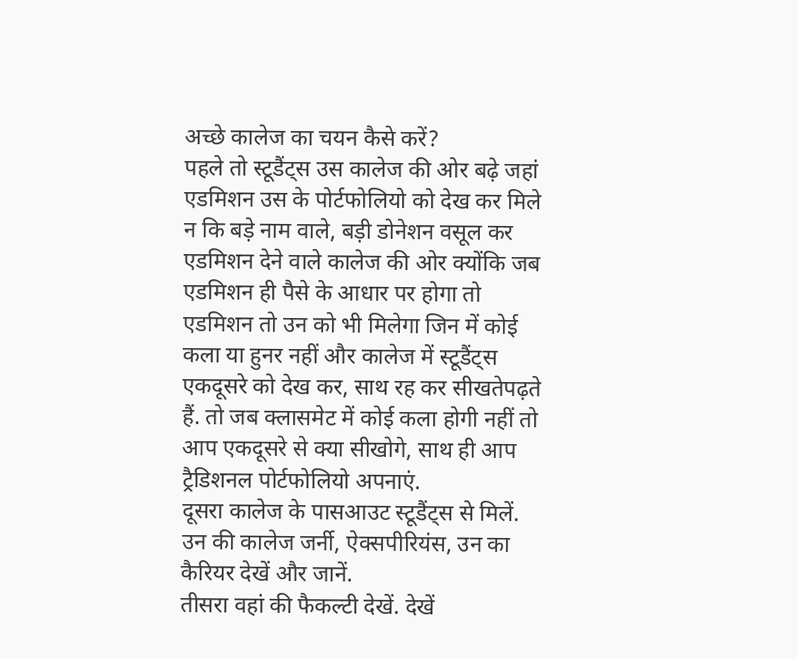अच्छे कालेज का चयन कैसे करें?
पहले तो स्टूडैंट्स उस कालेज की ओर बढ़े जहां एडमिशन उस के पोर्टफोलियो को देख कर मिले न कि बड़े नाम वाले, बड़ी डोनेशन वसूल कर एडमिशन देने वाले कालेज की ओर क्योंकि जब एडमिशन ही पैसे के आधार पर होगा तो एडमिशन तो उन को भी मिलेगा जिन में कोई कला या हुनर नहीं और कालेज में स्टूडैंट्स एकदूसरे को देख कर, साथ रह कर सीखतेपढ़ते हैं. तो जब क्लासमेट में कोई कला होगी नहीं तो आप एकदूसरे से क्या सीखोगे, साथ ही आप ट्रैडिशनल पोर्टफोलियो अपनाएं.
दूसरा कालेज के पासआउट स्टूडैंट्स से मिलें. उन की कालेज जर्नी, ऐक्सपीरियंस, उन का कैरियर देखें और जानें.
तीसरा वहां की फैकल्टी देखें. देखें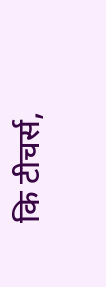कि टीचर्स,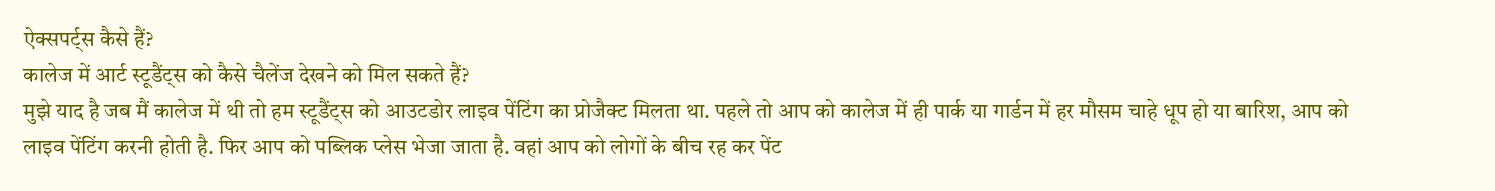ऐक्सपर्ट्स कैसे हैं?
कालेज में आर्ट स्टूडैंट्स को कैसे चैलेंज देखने को मिल सकते हैं?
मुझे याद है जब मैं कालेज में थी तो हम स्टूडैंट्स को आउटडोर लाइव पेंटिंग का प्रोजैक्ट मिलता था. पहले तो आप को कालेज में ही पार्क या गार्डन में हर मौसम चाहे धूप हो या बारिश, आप को लाइव पेंटिंग करनी होती है. फिर आप को पब्लिक प्लेस भेजा जाता है. वहां आप को लोगों के बीच रह कर पेंट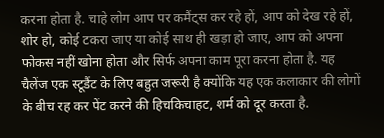करना होता है. चाहे लोग आप पर कमैंट्स कर रहे हों, आप को देख रहे हों, शोर हो, कोई टकरा जाए या कोई साथ ही खड़ा हो जाए, आप को अपना फोकस नहीं खोना होता और सिर्फ अपना काम पूरा करना होता है. यह चैलेंज एक स्टूडैंट के लिए बहुत जरूरी है क्योंकि यह एक कलाकार की लोगों के बीच रह कर पेंट करने की हिचकिचाहट, शर्म को दूर करता है.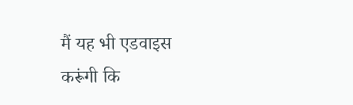मैं यह भी एडवाइस करूंगी कि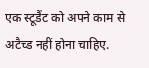एक स्टूडैंट को अपने काम से अटैच्ड नहीं होना चाहिए.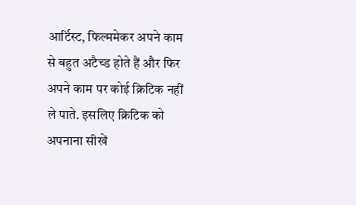आर्टिस्ट, फिल्ममेकर अपने काम से बहुत अटैच्ड होते हैं और फिर अपने काम पर कोई क्रिटिक नहीं ले पाते. इसलिए क्रिटिक को अपनाना सीखें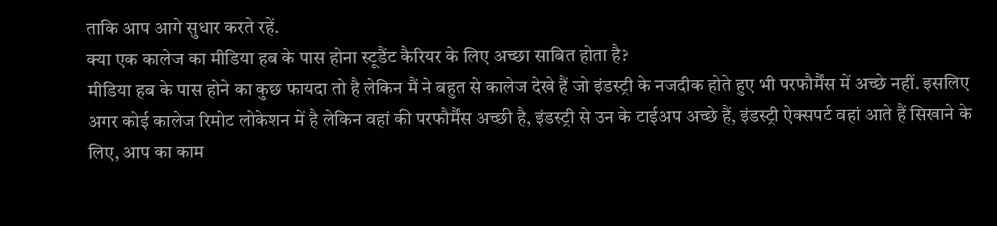ताकि आप आगे सुधार करते रहें.
क्या एक कालेज का मीडिया हब के पास होना स्टूडैंट कैरियर के लिए अच्छा साबित होता है?
मीडिया हब के पास होने का कुछ फायदा तो है लेकिन मैं ने बहुत से कालेज देखे हैं जो इंडस्ट्री के नजदीक होते हुए भी परफौर्मैंस में अच्छे नहीं. इसलिए अगर कोई कालेज रिमोट लोकेशन में है लेकिन वहां की परफौर्मैंस अच्छी है, इंडस्ट्री से उन के टाईअप अच्छे हैं, इंडस्ट्री ऐक्सपर्ट वहां आते हैं सिखाने के लिए, आप का काम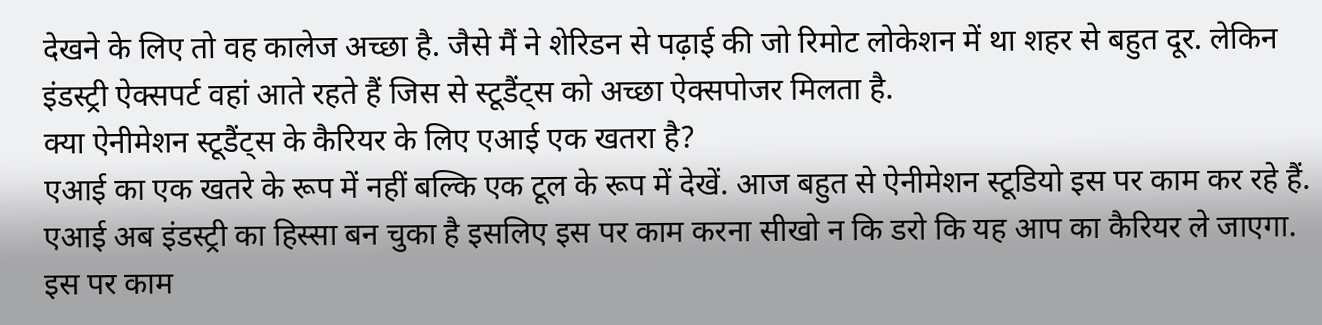देखने के लिए तो वह कालेज अच्छा है. जैसे मैं ने शेरिडन से पढ़ाई की जो रिमोट लोकेशन में था शहर से बहुत दूर. लेकिन इंडस्ट्री ऐक्सपर्ट वहां आते रहते हैं जिस से स्टूडैंट्स को अच्छा ऐक्सपोजर मिलता है.
क्या ऐनीमेशन स्टूडैंट्स के कैरियर के लिए एआई एक खतरा है?
एआई का एक खतरे के रूप में नहीं बल्कि एक टूल के रूप में देखें. आज बहुत से ऐनीमेशन स्टूडियो इस पर काम कर रहे हैं. एआई अब इंडस्ट्री का हिस्सा बन चुका है इसलिए इस पर काम करना सीखो न कि डरो कि यह आप का कैरियर ले जाएगा. इस पर काम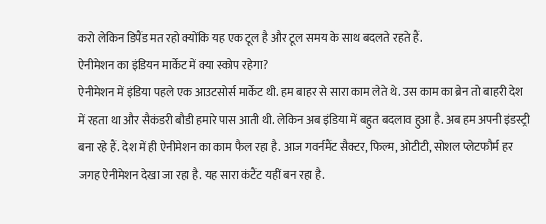करो लेकिन डिपैंड मत रहो क्योंकि यह एक टूल है और टूल समय के साथ बदलते रहते हैं.
ऐनीमेशन का इंडियन मार्केट में क्या स्कोप रहेगा?
ऐनीमेशन में इंडिया पहले एक आउटसोर्स मार्केट थी. हम बाहर से सारा काम लेते थे. उस काम का ब्रेन तो बाहरी देश में रहता था और सैकंडरी बौडी हमारे पास आती थी. लेकिन अब इंडिया में बहुत बदलाव हुआ है. अब हम अपनी इंडस्ट्री बना रहे हैं. देश में ही ऐनीमेशन का काम फैल रहा है. आज गवर्नमैंट सैक्टर, फिल्म, ओटीटी, सोशल प्लेटफौर्म हर जगह ऐनीमेशन देखा जा रहा है. यह सारा कंटैंट यहीं बन रहा है.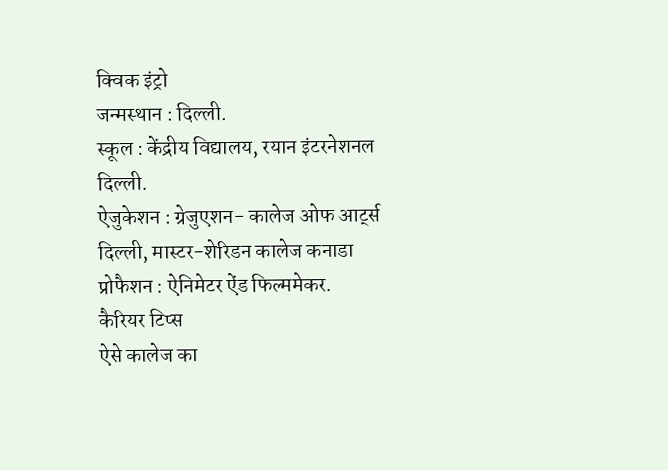क्विक इंट्रो
जन्मस्थान : दिल्ली.
स्कूल : केंद्रीय विद्यालय, रयान इंटरनेशनल
दिल्ली.
ऐजुकेशन : ग्रेजुएशन- कालेज ओफ आर्ट्स
दिल्ली, मास्टर-शेरिडन कालेज कनाडा
प्रोफैशन : ऐनिमेटर ऐंड फिल्ममेकर.
कैरियर टिप्स
ऐसे कालेज का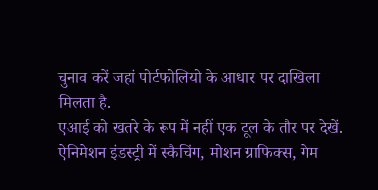चुनाव करें जहां पोर्टफोलियो के आधार पर दाखिला मिलता है.
एआई को खतरे के रूप में नहीं एक टूल के तौर पर देखें.
ऐनिमेशन इंडस्ट्री में स्कैचिंग, मोशन ग्राफिक्स, गेम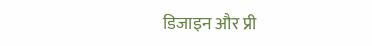डिजाइन और प्री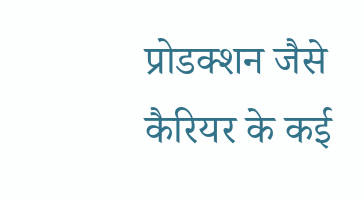प्रोडक्शन जैसे कैरियर के कई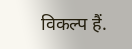विकल्प हैं.